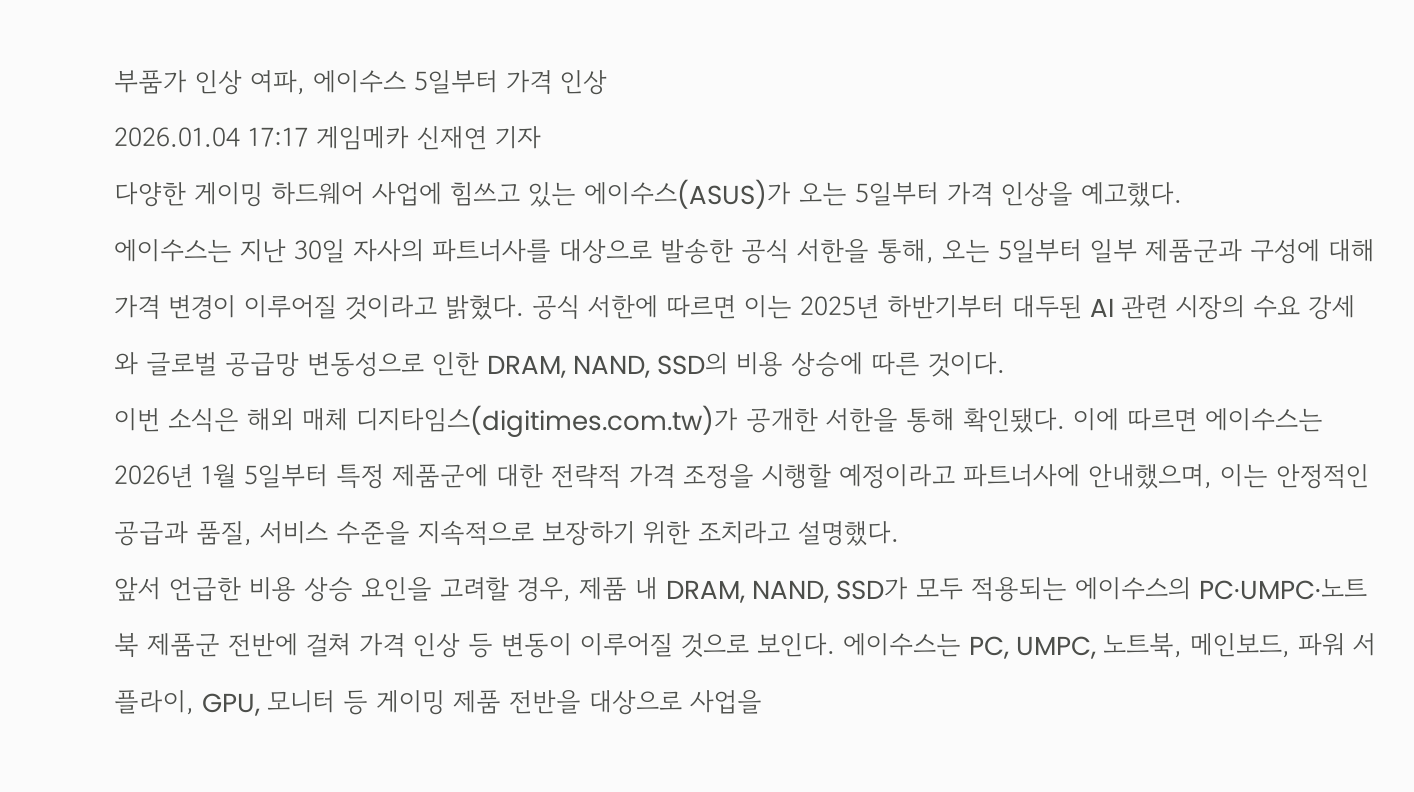부품가 인상 여파, 에이수스 5일부터 가격 인상
2026.01.04 17:17 게임메카 신재연 기자
다양한 게이밍 하드웨어 사업에 힘쓰고 있는 에이수스(ASUS)가 오는 5일부터 가격 인상을 예고했다.
에이수스는 지난 30일 자사의 파트너사를 대상으로 발송한 공식 서한을 통해, 오는 5일부터 일부 제품군과 구성에 대해 가격 변경이 이루어질 것이라고 밝혔다. 공식 서한에 따르면 이는 2025년 하반기부터 대두된 AI 관련 시장의 수요 강세와 글로벌 공급망 변동성으로 인한 DRAM, NAND, SSD의 비용 상승에 따른 것이다.
이번 소식은 해외 매체 디지타임스(digitimes.com.tw)가 공개한 서한을 통해 확인됐다. 이에 따르면 에이수스는 2026년 1월 5일부터 특정 제품군에 대한 전략적 가격 조정을 시행할 예정이라고 파트너사에 안내했으며, 이는 안정적인 공급과 품질, 서비스 수준을 지속적으로 보장하기 위한 조치라고 설명했다.
앞서 언급한 비용 상승 요인을 고려할 경우, 제품 내 DRAM, NAND, SSD가 모두 적용되는 에이수스의 PC·UMPC·노트북 제품군 전반에 걸쳐 가격 인상 등 변동이 이루어질 것으로 보인다. 에이수스는 PC, UMPC, 노트북, 메인보드, 파워 서플라이, GPU, 모니터 등 게이밍 제품 전반을 대상으로 사업을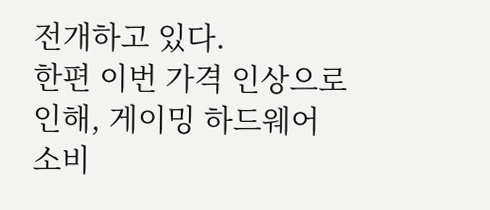전개하고 있다.
한편 이번 가격 인상으로 인해, 게이밍 하드웨어 소비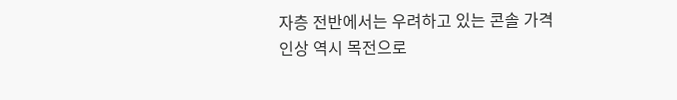자층 전반에서는 우려하고 있는 콘솔 가격 인상 역시 목전으로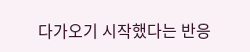다가오기 시작했다는 반응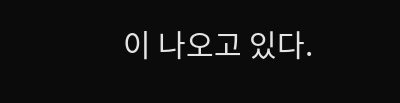이 나오고 있다.